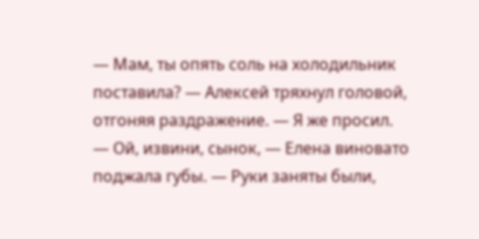— Мам, ты опять соль на холодильник поставила? — Алексей тряхнул головой, отгоняя раздражение. — Я же просил.
— Ой, извини, сынок, — Елена виновато поджала губы. — Руки заняты были,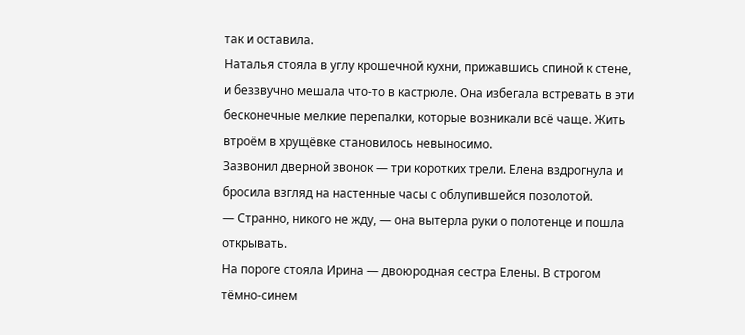так и оставила.
Наталья стояла в углу крошечной кухни, прижавшись спиной к стене, и беззвучно мешала что-то в кастрюле. Она избегала встревать в эти бесконечные мелкие перепалки, которые возникали всё чаще. Жить втроём в хрущёвке становилось невыносимо.
Зазвонил дверной звонок — три коротких трели. Елена вздрогнула и бросила взгляд на настенные часы с облупившейся позолотой.
— Странно, никого не жду, — она вытерла руки о полотенце и пошла открывать.
На пороге стояла Ирина — двоюродная сестра Елены. В строгом тёмно-синем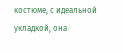костюме, с идеальной укладкой, она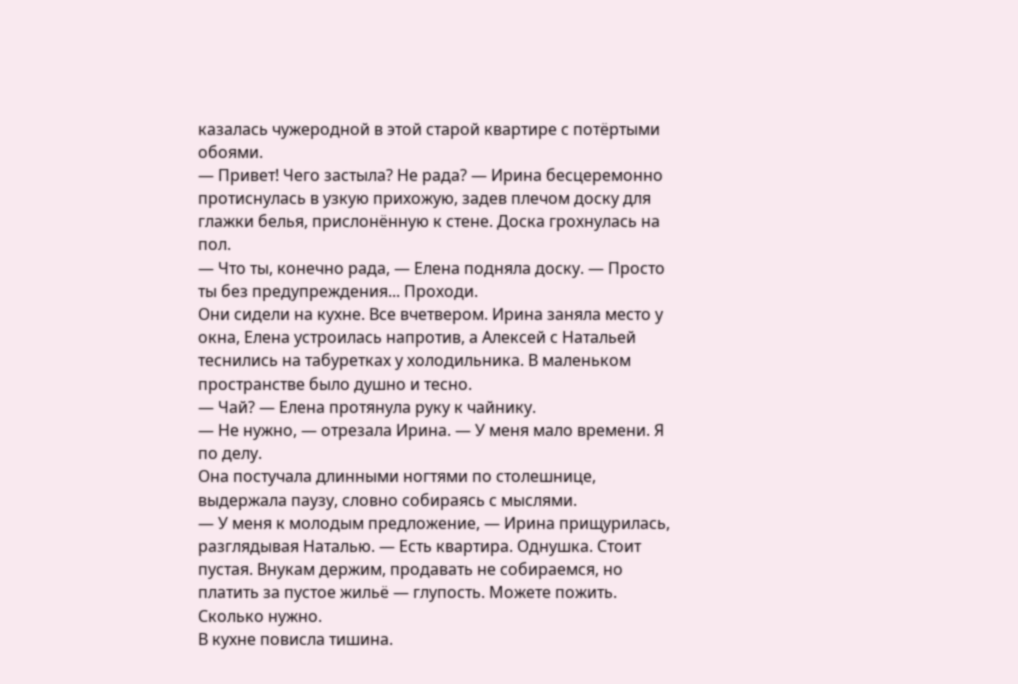казалась чужеродной в этой старой квартире с потёртыми обоями.
— Привет! Чего застыла? Не рада? — Ирина бесцеремонно протиснулась в узкую прихожую, задев плечом доску для глажки белья, прислонённую к стене. Доска грохнулась на пол.
— Что ты, конечно рада, — Елена подняла доску. — Просто ты без предупреждения... Проходи.
Они сидели на кухне. Все вчетвером. Ирина заняла место у окна, Елена устроилась напротив, а Алексей с Натальей теснились на табуретках у холодильника. В маленьком пространстве было душно и тесно.
— Чай? — Елена протянула руку к чайнику.
— Не нужно, — отрезала Ирина. — У меня мало времени. Я по делу.
Она постучала длинными ногтями по столешнице, выдержала паузу, словно собираясь с мыслями.
— У меня к молодым предложение, — Ирина прищурилась, разглядывая Наталью. — Есть квартира. Однушка. Стоит пустая. Внукам держим, продавать не собираемся, но платить за пустое жильё — глупость. Можете пожить. Сколько нужно.
В кухне повисла тишина.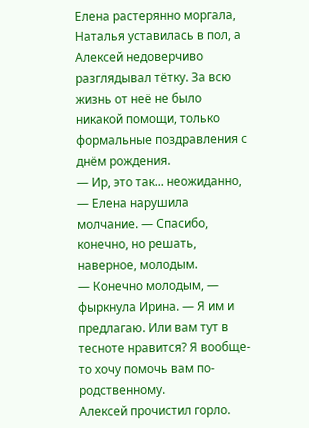Елена растерянно моргала, Наталья уставилась в пол, а Алексей недоверчиво разглядывал тётку. За всю жизнь от неё не было никакой помощи, только формальные поздравления с днём рождения.
— Ир, это так... неожиданно, — Елена нарушила молчание. — Спасибо, конечно, но решать, наверное, молодым.
— Конечно молодым, — фыркнула Ирина. — Я им и предлагаю. Или вам тут в тесноте нравится? Я вообще-то хочу помочь вам по-родственному.
Алексей прочистил горло.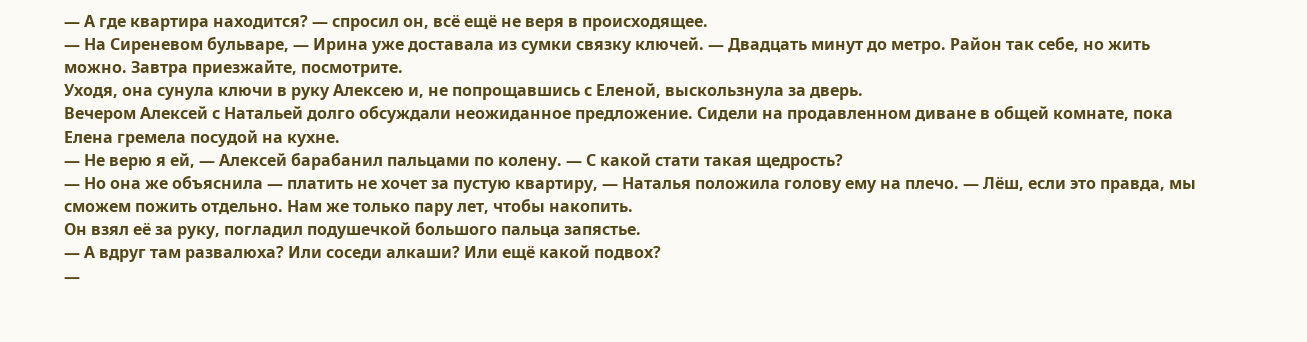— А где квартира находится? — спросил он, всё ещё не веря в происходящее.
— На Сиреневом бульваре, — Ирина уже доставала из сумки связку ключей. — Двадцать минут до метро. Район так себе, но жить можно. Завтра приезжайте, посмотрите.
Уходя, она сунула ключи в руку Алексею и, не попрощавшись с Еленой, выскользнула за дверь.
Вечером Алексей с Натальей долго обсуждали неожиданное предложение. Сидели на продавленном диване в общей комнате, пока Елена гремела посудой на кухне.
— Не верю я ей, — Алексей барабанил пальцами по колену. — С какой стати такая щедрость?
— Но она же объяснила — платить не хочет за пустую квартиру, — Наталья положила голову ему на плечо. — Лёш, если это правда, мы сможем пожить отдельно. Нам же только пару лет, чтобы накопить.
Он взял её за руку, погладил подушечкой большого пальца запястье.
— А вдруг там развалюха? Или соседи алкаши? Или ещё какой подвох?
—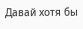Давай хотя бы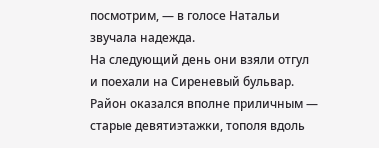посмотрим, — в голосе Натальи звучала надежда.
На следующий день они взяли отгул и поехали на Сиреневый бульвар. Район оказался вполне приличным — старые девятиэтажки, тополя вдоль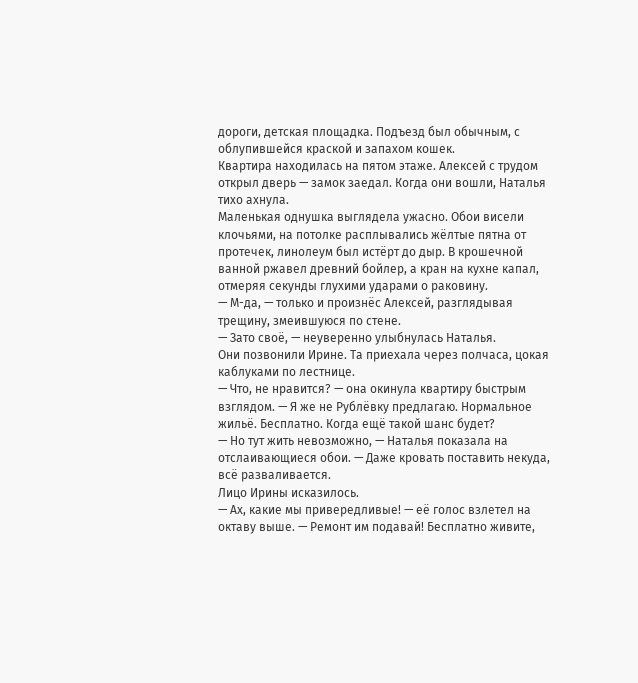дороги, детская площадка. Подъезд был обычным, с облупившейся краской и запахом кошек.
Квартира находилась на пятом этаже. Алексей с трудом открыл дверь — замок заедал. Когда они вошли, Наталья тихо ахнула.
Маленькая однушка выглядела ужасно. Обои висели клочьями, на потолке расплывались жёлтые пятна от протечек, линолеум был истёрт до дыр. В крошечной ванной ржавел древний бойлер, а кран на кухне капал, отмеряя секунды глухими ударами о раковину.
— М-да, — только и произнёс Алексей, разглядывая трещину, змеившуюся по стене.
— Зато своё, — неуверенно улыбнулась Наталья.
Они позвонили Ирине. Та приехала через полчаса, цокая каблуками по лестнице.
— Что, не нравится? — она окинула квартиру быстрым взглядом. — Я же не Рублёвку предлагаю. Нормальное жильё. Бесплатно. Когда ещё такой шанс будет?
— Но тут жить невозможно, — Наталья показала на отслаивающиеся обои. — Даже кровать поставить некуда, всё разваливается.
Лицо Ирины исказилось.
— Ах, какие мы привередливые! — её голос взлетел на октаву выше. — Ремонт им подавай! Бесплатно живите,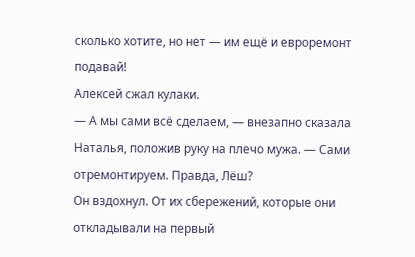сколько хотите, но нет — им ещё и евроремонт подавай!
Алексей сжал кулаки.
— А мы сами всё сделаем, — внезапно сказала Наталья, положив руку на плечо мужа. — Сами отремонтируем. Правда, Лёш?
Он вздохнул. От их сбережений, которые они откладывали на первый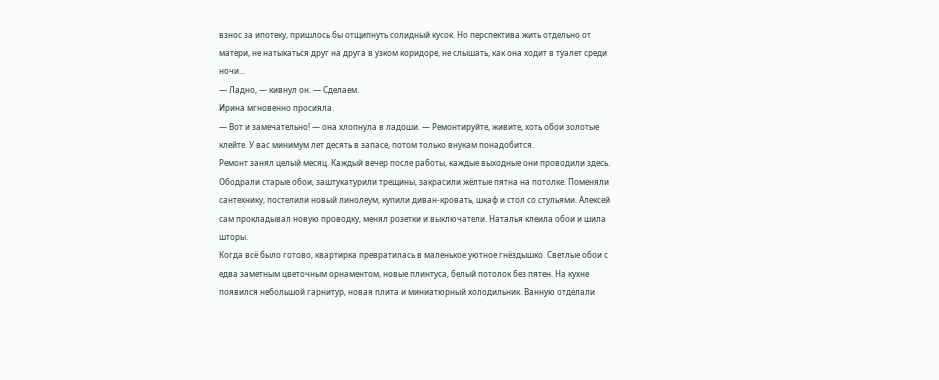взнос за ипотеку, пришлось бы отщипнуть солидный кусок. Но перспектива жить отдельно от матери, не натыкаться друг на друга в узком коридоре, не слышать, как она ходит в туалет среди ночи...
— Ладно, — кивнул он. — Сделаем.
Ирина мгновенно просияла.
— Вот и замечательно! — она хлопнула в ладоши. — Ремонтируйте, живите, хоть обои золотые клейте. У вас минимум лет десять в запасе, потом только внукам понадобится.
Ремонт занял целый месяц. Каждый вечер после работы, каждые выходные они проводили здесь. Ободрали старые обои, заштукатурили трещины, закрасили жёлтые пятна на потолке. Поменяли сантехнику, постелили новый линолеум, купили диван-кровать, шкаф и стол со стульями. Алексей сам прокладывал новую проводку, менял розетки и выключатели. Наталья клеила обои и шила шторы.
Когда всё было готово, квартирка превратилась в маленькое уютное гнёздышко. Светлые обои с едва заметным цветочным орнаментом, новые плинтуса, белый потолок без пятен. На кухне появился небольшой гарнитур, новая плита и миниатюрный холодильник. Ванную отделали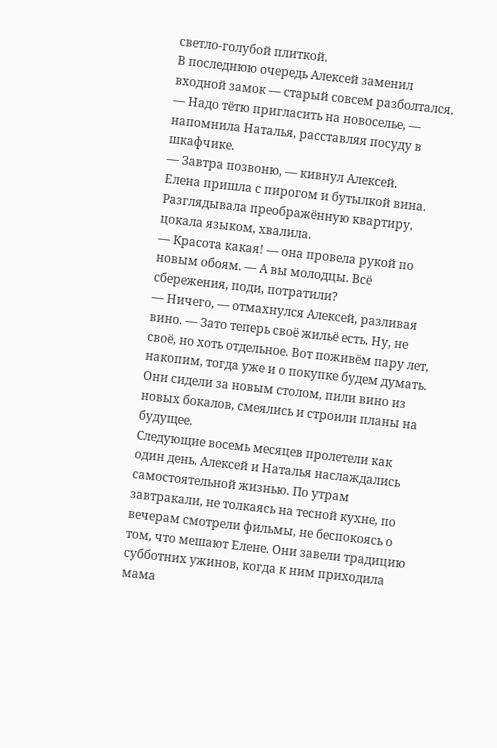светло-голубой плиткой.
В последнюю очередь Алексей заменил входной замок — старый совсем разболтался.
— Надо тётю пригласить на новоселье, — напомнила Наталья, расставляя посуду в шкафчике.
— Завтра позвоню, — кивнул Алексей.
Елена пришла с пирогом и бутылкой вина. Разглядывала преображённую квартиру, цокала языком, хвалила.
— Красота какая! — она провела рукой по новым обоям. — А вы молодцы. Всё сбережения, поди, потратили?
— Ничего, — отмахнулся Алексей, разливая вино. — Зато теперь своё жильё есть. Ну, не своё, но хоть отдельное. Вот поживём пару лет, накопим, тогда уже и о покупке будем думать.
Они сидели за новым столом, пили вино из новых бокалов, смеялись и строили планы на будущее.
Следующие восемь месяцев пролетели как один день. Алексей и Наталья наслаждались самостоятельной жизнью. По утрам завтракали, не толкаясь на тесной кухне, по вечерам смотрели фильмы, не беспокоясь о том, что мешают Елене. Они завели традицию субботних ужинов, когда к ним приходила мама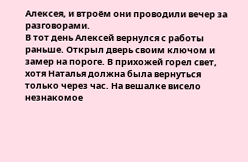Алексея, и втроём они проводили вечер за разговорами.
В тот день Алексей вернулся с работы раньше. Открыл дверь своим ключом и замер на пороге. В прихожей горел свет, хотя Наталья должна была вернуться только через час. На вешалке висело незнакомое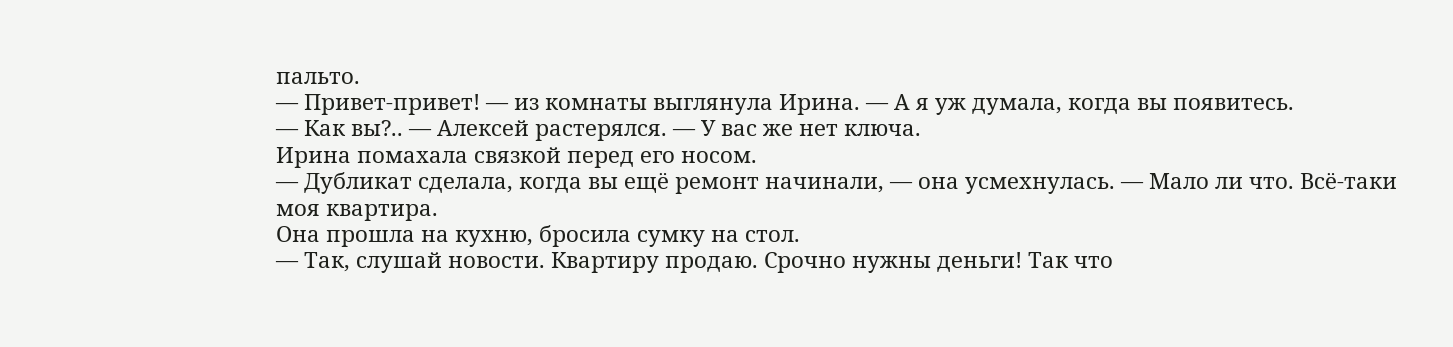пальто.
— Привет-привет! — из комнаты выглянула Ирина. — А я уж думала, когда вы появитесь.
— Как вы?.. — Алексей растерялся. — У вас же нет ключа.
Ирина помахала связкой перед его носом.
— Дубликат сделала, когда вы ещё ремонт начинали, — она усмехнулась. — Мало ли что. Всё-таки моя квартира.
Она прошла на кухню, бросила сумку на стол.
— Так, слушай новости. Квартиру продаю. Срочно нужны деньги! Так что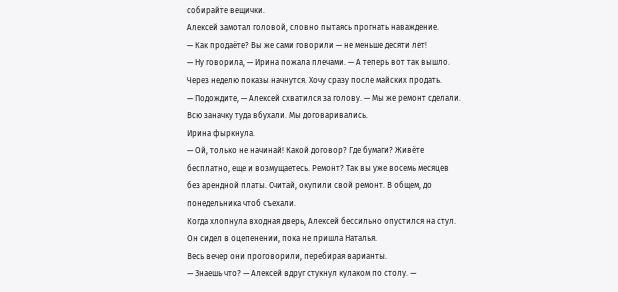собирайте вещички.
Алексей замотал головой, словно пытаясь прогнать наваждение.
— Как продаёте? Вы же сами говорили — не меньше десяти лет!
— Ну говорила, — Ирина пожала плечами. — А теперь вот так вышло. Через неделю показы начнутся. Хочу сразу после майских продать.
— Подождите, — Алексей схватился за голову. — Мы же ремонт сделали. Всю заначку туда вбухали. Мы договаривались.
Ирина фыркнула.
— Ой, только не начинай! Какой договор? Где бумаги? Живёте бесплатно, еще и возмущаетесь. Ремонт? Так вы уже восемь месяцев без арендной платы. Считай, окупили свой ремонт. В общем, до понедельника чтоб съехали.
Когда хлопнула входная дверь, Алексей бессильно опустился на стул. Он сидел в оцепенении, пока не пришла Наталья.
Весь вечер они проговорили, перебирая варианты.
— Знаешь что? — Алексей вдруг стукнул кулаком по столу. —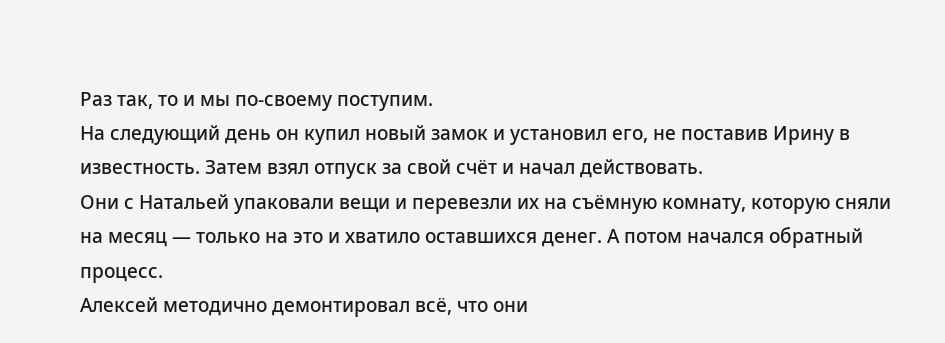Раз так, то и мы по-своему поступим.
На следующий день он купил новый замок и установил его, не поставив Ирину в известность. Затем взял отпуск за свой счёт и начал действовать.
Они с Натальей упаковали вещи и перевезли их на съёмную комнату, которую сняли на месяц — только на это и хватило оставшихся денег. А потом начался обратный процесс.
Алексей методично демонтировал всё, что они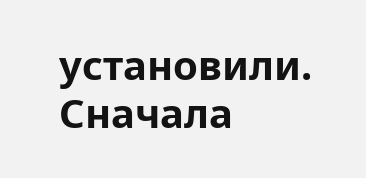установили. Сначала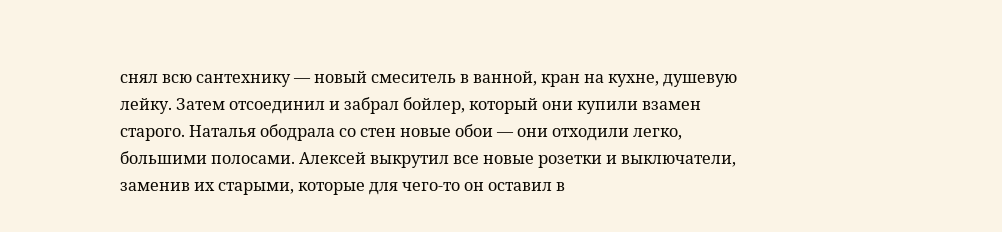снял всю сантехнику — новый смеситель в ванной, кран на кухне, душевую лейку. Затем отсоединил и забрал бойлер, который они купили взамен старого. Наталья ободрала со стен новые обои — они отходили легко, большими полосами. Алексей выкрутил все новые розетки и выключатели, заменив их старыми, которые для чего-то он оставил в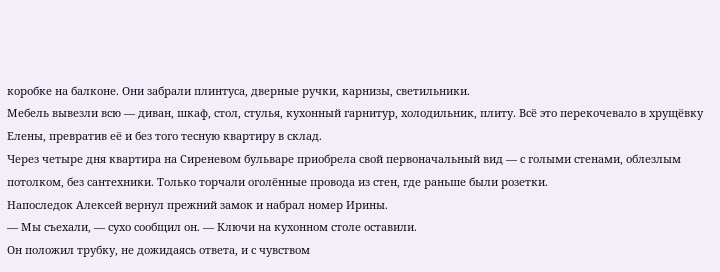коробке на балконе. Они забрали плинтуса, дверные ручки, карнизы, светильники.
Мебель вывезли всю — диван, шкаф, стол, стулья, кухонный гарнитур, холодильник, плиту. Всё это перекочевало в хрущёвку Елены, превратив её и без того тесную квартиру в склад.
Через четыре дня квартира на Сиреневом бульваре приобрела свой первоначальный вид — с голыми стенами, облезлым потолком, без сантехники. Только торчали оголённые провода из стен, где раньше были розетки.
Напоследок Алексей вернул прежний замок и набрал номер Ирины.
— Мы съехали, — сухо сообщил он. — Ключи на кухонном столе оставили.
Он положил трубку, не дожидаясь ответа, и с чувством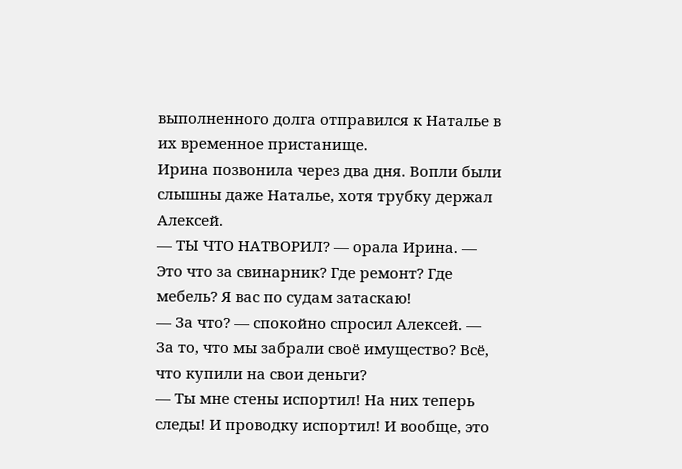выполненного долга отправился к Наталье в их временное пристанище.
Ирина позвонила через два дня. Вопли были слышны даже Наталье, хотя трубку держал Алексей.
— ТЫ ЧТО НАТВОРИЛ? — орала Ирина. — Это что за свинарник? Где ремонт? Где мебель? Я вас по судам затаскаю!
— За что? — спокойно спросил Алексей. — За то, что мы забрали своё имущество? Всё, что купили на свои деньги?
— Ты мне стены испортил! На них теперь следы! И проводку испортил! И вообще, это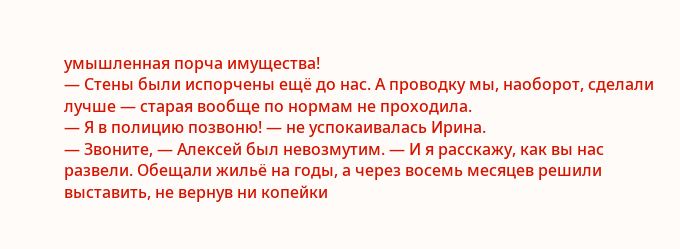умышленная порча имущества!
— Стены были испорчены ещё до нас. А проводку мы, наоборот, сделали лучше — старая вообще по нормам не проходила.
— Я в полицию позвоню! — не успокаивалась Ирина.
— Звоните, — Алексей был невозмутим. — И я расскажу, как вы нас развели. Обещали жильё на годы, а через восемь месяцев решили выставить, не вернув ни копейки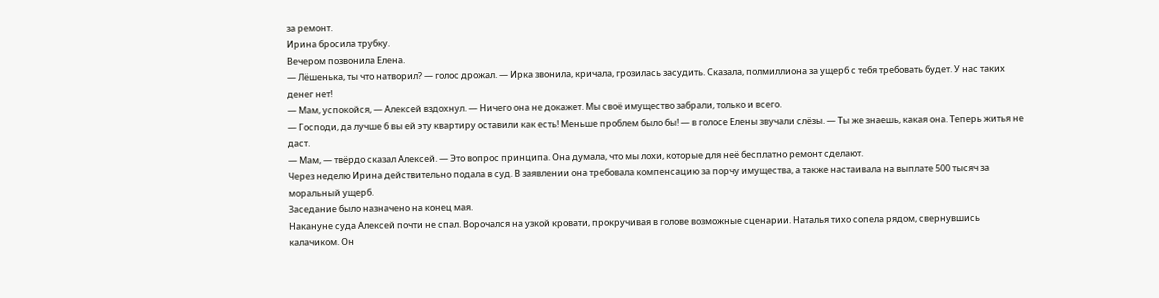за ремонт.
Ирина бросила трубку.
Вечером позвонила Елена.
— Лёшенька, ты что натворил? — голос дрожал. — Ирка звонила, кричала, грозилась засудить. Сказала, полмиллиона за ущерб с тебя требовать будет. У нас таких денег нет!
— Мам, успокойся, — Алексей вздохнул. — Ничего она не докажет. Мы своё имущество забрали, только и всего.
— Господи, да лучше б вы ей эту квартиру оставили как есть! Меньше проблем было бы! — в голосе Елены звучали слёзы. — Ты же знаешь, какая она. Теперь житья не даст.
— Мам, — твёрдо сказал Алексей. — Это вопрос принципа. Она думала, что мы лохи, которые для неё бесплатно ремонт сделают.
Через неделю Ирина действительно подала в суд. В заявлении она требовала компенсацию за порчу имущества, а также настаивала на выплате 500 тысяч за моральный ущерб.
Заседание было назначено на конец мая.
Накануне суда Алексей почти не спал. Ворочался на узкой кровати, прокручивая в голове возможные сценарии. Наталья тихо сопела рядом, свернувшись калачиком. Он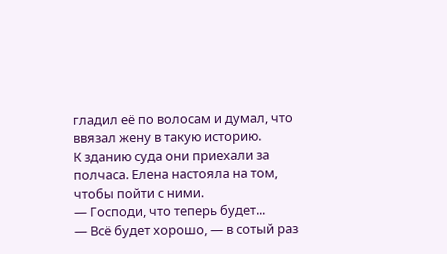гладил её по волосам и думал, что ввязал жену в такую историю.
К зданию суда они приехали за полчаса. Елена настояла на том, чтобы пойти с ними.
— Господи, что теперь будет...
— Всё будет хорошо, — в сотый раз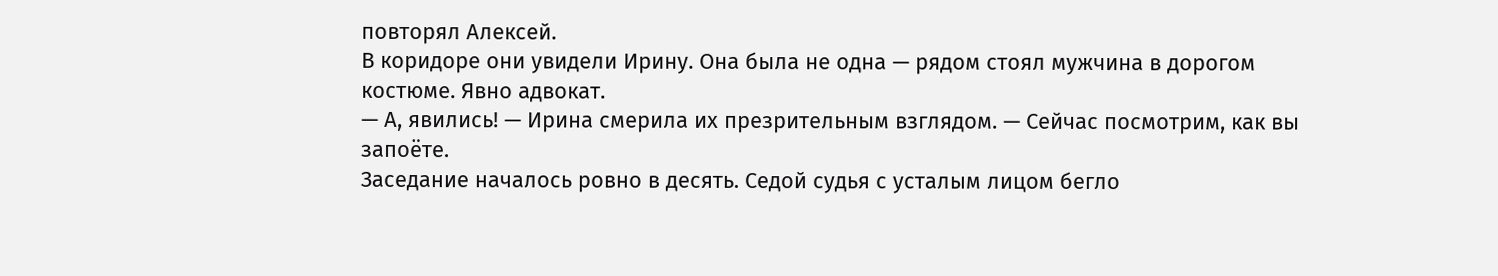повторял Алексей.
В коридоре они увидели Ирину. Она была не одна — рядом стоял мужчина в дорогом костюме. Явно адвокат.
— А, явились! — Ирина смерила их презрительным взглядом. — Сейчас посмотрим, как вы запоёте.
Заседание началось ровно в десять. Седой судья с усталым лицом бегло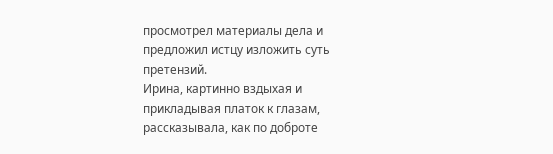просмотрел материалы дела и предложил истцу изложить суть претензий.
Ирина, картинно вздыхая и прикладывая платок к глазам, рассказывала, как по доброте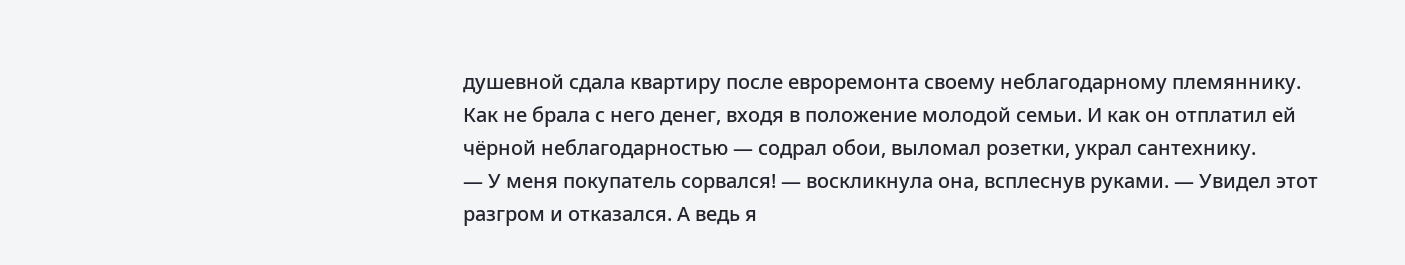душевной сдала квартиру после евроремонта своему неблагодарному племяннику. Как не брала с него денег, входя в положение молодой семьи. И как он отплатил ей чёрной неблагодарностью — содрал обои, выломал розетки, украл сантехнику.
— У меня покупатель сорвался! — воскликнула она, всплеснув руками. — Увидел этот разгром и отказался. А ведь я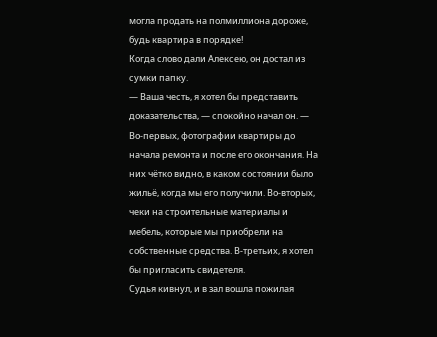могла продать на полмиллиона дороже, будь квартира в порядке!
Когда слово дали Алексею, он достал из сумки папку.
— Ваша честь, я хотел бы представить доказательства, — спокойно начал он. — Во-первых, фотографии квартиры до начала ремонта и после его окончания. На них чётко видно, в каком состоянии было жильё, когда мы его получили. Во-вторых, чеки на строительные материалы и мебель, которые мы приобрели на собственные средства. В-третьих, я хотел бы пригласить свидетеля.
Судья кивнул, и в зал вошла пожилая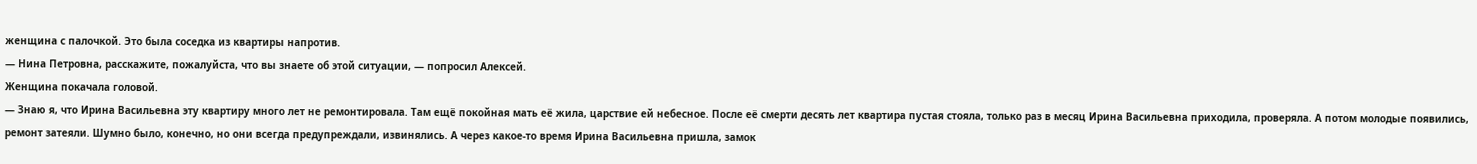женщина с палочкой. Это была соседка из квартиры напротив.
— Нина Петровна, расскажите, пожалуйста, что вы знаете об этой ситуации, — попросил Алексей.
Женщина покачала головой.
— Знаю я, что Ирина Васильевна эту квартиру много лет не ремонтировала. Там ещё покойная мать её жила, царствие ей небесное. После её смерти десять лет квартира пустая стояла, только раз в месяц Ирина Васильевна приходила, проверяла. А потом молодые появились, ремонт затеяли. Шумно было, конечно, но они всегда предупреждали, извинялись. А через какое-то время Ирина Васильевна пришла, замок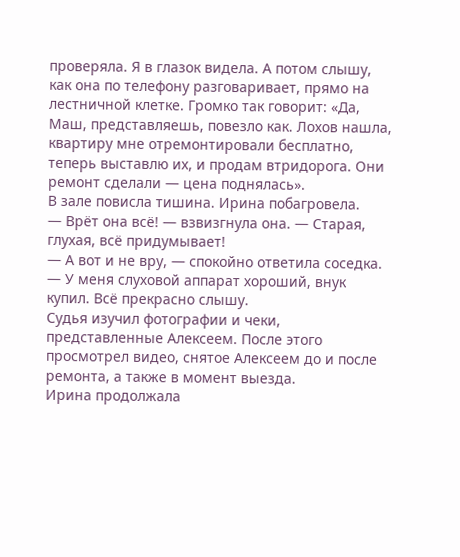проверяла. Я в глазок видела. А потом слышу, как она по телефону разговаривает, прямо на лестничной клетке. Громко так говорит: «Да, Маш, представляешь, повезло как. Лохов нашла, квартиру мне отремонтировали бесплатно, теперь выставлю их, и продам втридорога. Они ремонт сделали — цена поднялась».
В зале повисла тишина. Ирина побагровела.
— Врёт она всё! — взвизгнула она. — Старая, глухая, всё придумывает!
— А вот и не вру, — спокойно ответила соседка. — У меня слуховой аппарат хороший, внук купил. Всё прекрасно слышу.
Судья изучил фотографии и чеки, представленные Алексеем. После этого просмотрел видео, снятое Алексеем до и после ремонта, а также в момент выезда.
Ирина продолжала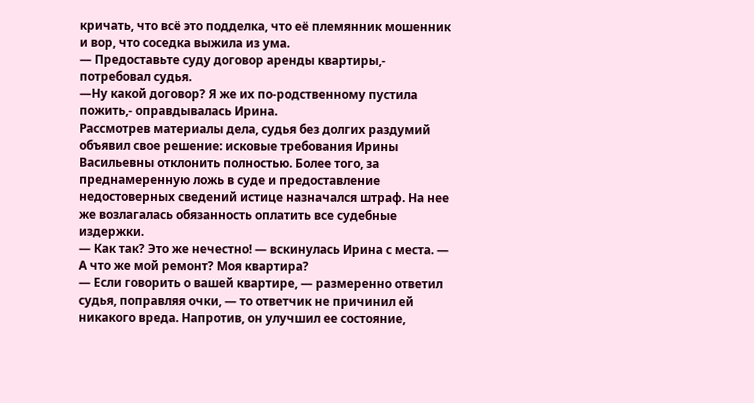кричать, что всё это подделка, что её племянник мошенник и вор, что соседка выжила из ума.
— Предоставьте суду договор аренды квартиры,- потребовал судья.
—Ну какой договор? Я же их по-родственному пустила пожить,- оправдывалась Ирина.
Рассмотрев материалы дела, судья без долгих раздумий объявил свое решение: исковые требования Ирины Васильевны отклонить полностью. Более того, за преднамеренную ложь в суде и предоставление недостоверных сведений истице назначался штраф. На нее же возлагалась обязанность оплатить все судебные издержки.
— Как так? Это же нечестно! — вскинулась Ирина с места. — А что же мой ремонт? Моя квартира?
— Если говорить о вашей квартире, — размеренно ответил судья, поправляя очки, — то ответчик не причинил ей никакого вреда. Напротив, он улучшил ее состояние,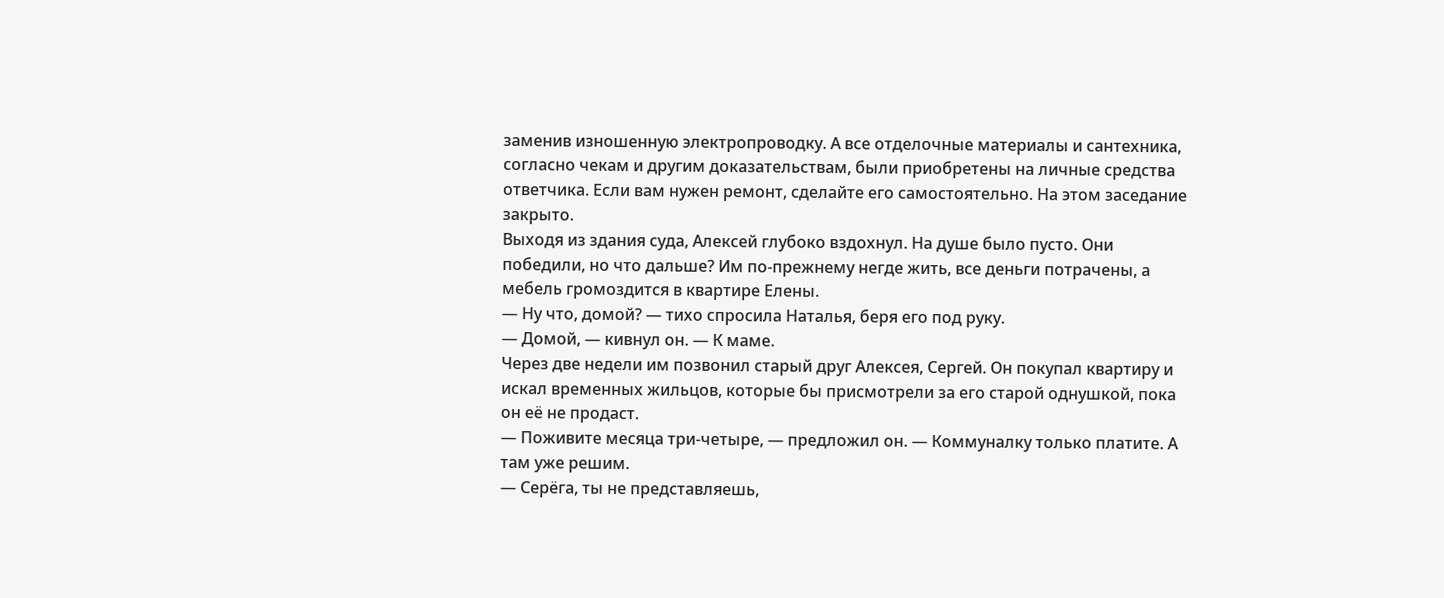заменив изношенную электропроводку. А все отделочные материалы и сантехника, согласно чекам и другим доказательствам, были приобретены на личные средства ответчика. Если вам нужен ремонт, сделайте его самостоятельно. На этом заседание закрыто.
Выходя из здания суда, Алексей глубоко вздохнул. На душе было пусто. Они победили, но что дальше? Им по-прежнему негде жить, все деньги потрачены, а мебель громоздится в квартире Елены.
— Ну что, домой? — тихо спросила Наталья, беря его под руку.
— Домой, — кивнул он. — К маме.
Через две недели им позвонил старый друг Алексея, Сергей. Он покупал квартиру и искал временных жильцов, которые бы присмотрели за его старой однушкой, пока он её не продаст.
— Поживите месяца три-четыре, — предложил он. — Коммуналку только платите. А там уже решим.
— Серёга, ты не представляешь,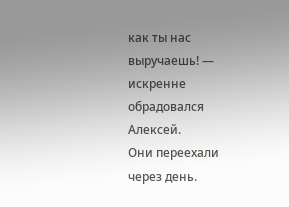как ты нас выручаешь! — искренне обрадовался Алексей.
Они переехали через день.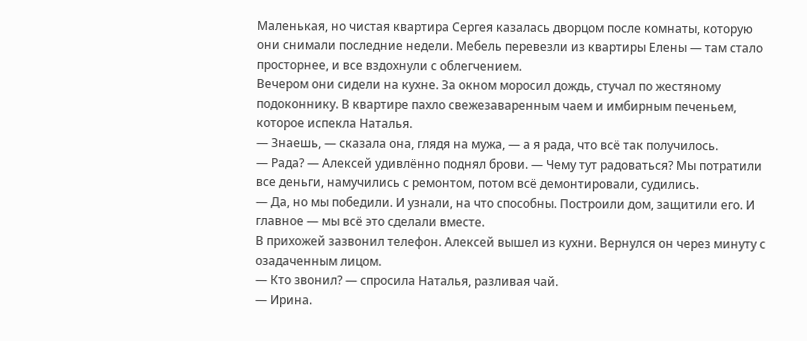Маленькая, но чистая квартира Сергея казалась дворцом после комнаты, которую они снимали последние недели. Мебель перевезли из квартиры Елены — там стало просторнее, и все вздохнули с облегчением.
Вечером они сидели на кухне. За окном моросил дождь, стучал по жестяному подоконнику. В квартире пахло свежезаваренным чаем и имбирным печеньем, которое испекла Наталья.
— Знаешь, — сказала она, глядя на мужа, — а я рада, что всё так получилось.
— Рада? — Алексей удивлённо поднял брови. — Чему тут радоваться? Мы потратили все деньги, намучились с ремонтом, потом всё демонтировали, судились.
— Да, но мы победили. И узнали, на что способны. Построили дом, защитили его. И главное — мы всё это сделали вместе.
В прихожей зазвонил телефон. Алексей вышел из кухни. Вернулся он через минуту с озадаченным лицом.
— Кто звонил? — спросила Наталья, разливая чай.
— Ирина.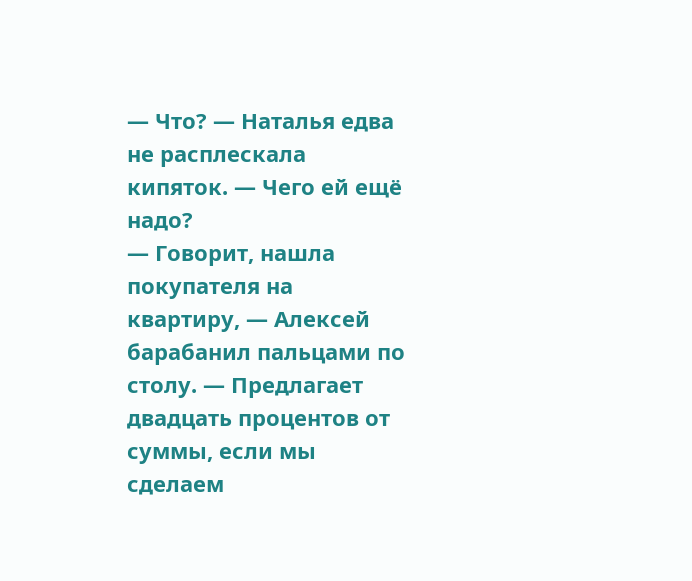— Что? — Наталья едва не расплескала кипяток. — Чего ей ещё надо?
— Говорит, нашла покупателя на квартиру, — Алексей барабанил пальцами по столу. — Предлагает двадцать процентов от суммы, если мы сделаем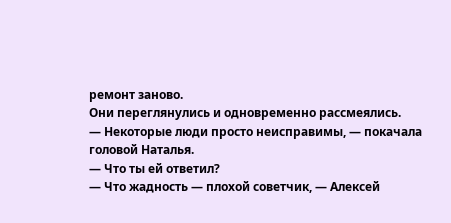ремонт заново.
Они переглянулись и одновременно рассмеялись.
— Некоторые люди просто неисправимы, — покачала головой Наталья.
— Что ты ей ответил?
— Что жадность — плохой советчик, — Алексей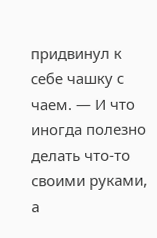придвинул к себе чашку с чаем. — И что иногда полезно делать что-то своими руками, а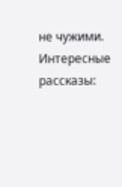не чужими.
Интересные рассказы: